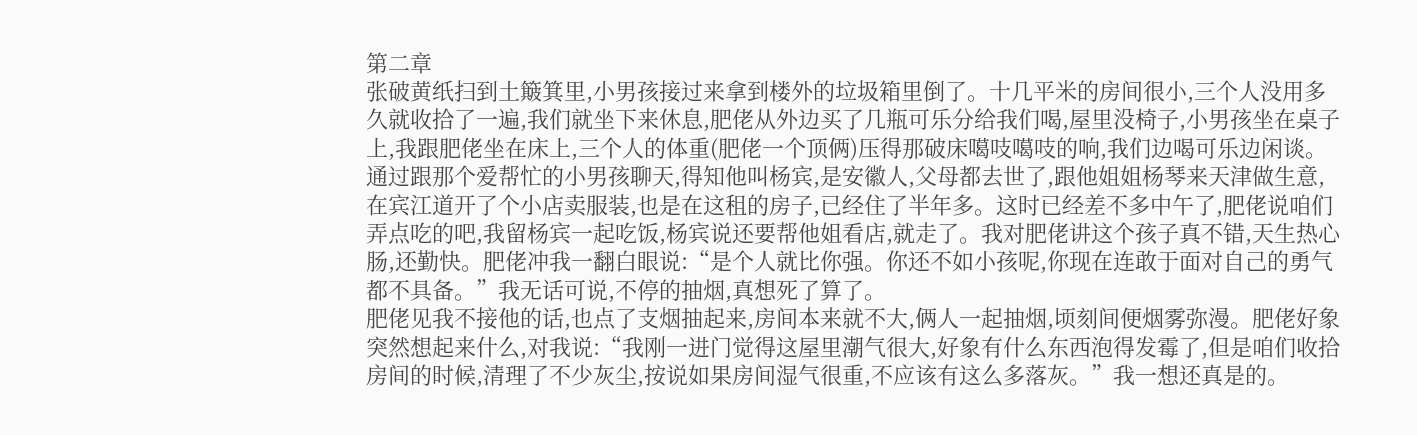第二章
张破黄纸扫到土簸箕里,小男孩接过来拿到楼外的垃圾箱里倒了。十几平米的房间很小,三个人没用多久就收拾了一遍,我们就坐下来休息,肥佬从外边买了几瓶可乐分给我们喝,屋里没椅子,小男孩坐在桌子上,我跟肥佬坐在床上,三个人的体重(肥佬一个顶俩)压得那破床噶吱噶吱的响,我们边喝可乐边闲谈。通过跟那个爱帮忙的小男孩聊天,得知他叫杨宾,是安徽人,父母都去世了,跟他姐姐杨琴来天津做生意,在宾江道开了个小店卖服装,也是在这租的房子,已经住了半年多。这时已经差不多中午了,肥佬说咱们弄点吃的吧,我留杨宾一起吃饭,杨宾说还要帮他姐看店,就走了。我对肥佬讲这个孩子真不错,天生热心肠,还勤快。肥佬冲我一翻白眼说:“是个人就比你强。你还不如小孩呢,你现在连敢于面对自己的勇气都不具备。”我无话可说,不停的抽烟,真想死了算了。
肥佬见我不接他的话,也点了支烟抽起来,房间本来就不大,俩人一起抽烟,顷刻间便烟雾弥漫。肥佬好象突然想起来什么,对我说:“我刚一进门觉得这屋里潮气很大,好象有什么东西泡得发霉了,但是咱们收拾房间的时候,清理了不少灰尘,按说如果房间湿气很重,不应该有这么多落灰。”我一想还真是的。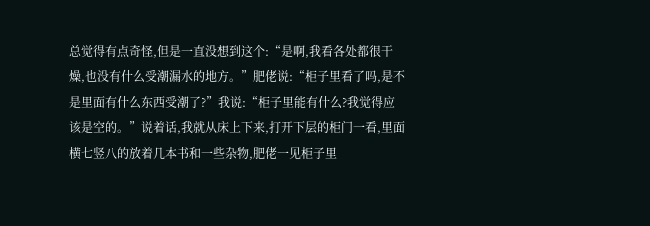总觉得有点奇怪,但是一直没想到这个:“是啊,我看各处都很干燥,也没有什么受潮漏水的地方。”肥佬说:“柜子里看了吗,是不是里面有什么东西受潮了?”我说:“柜子里能有什么?我觉得应该是空的。”说着话,我就从床上下来,打开下层的柜门一看,里面横七竖八的放着几本书和一些杂物,肥佬一见柜子里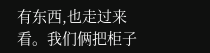有东西,也走过来看。我们俩把柜子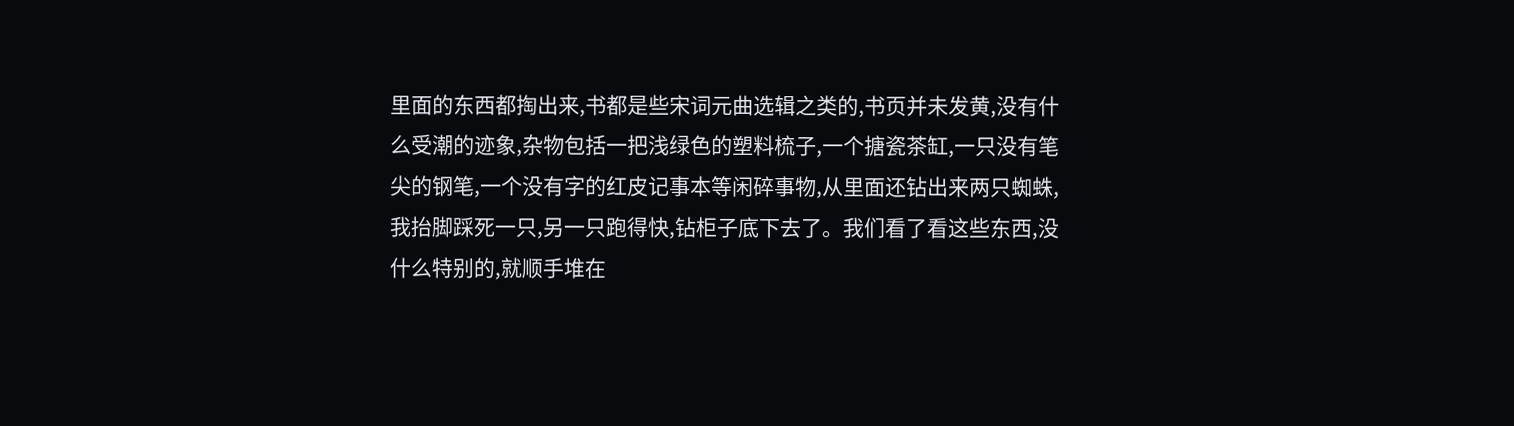里面的东西都掏出来,书都是些宋词元曲选辑之类的,书页并未发黄,没有什么受潮的迹象,杂物包括一把浅绿色的塑料梳子,一个搪瓷茶缸,一只没有笔尖的钢笔,一个没有字的红皮记事本等闲碎事物,从里面还钻出来两只蜘蛛,我抬脚踩死一只,另一只跑得快,钻柜子底下去了。我们看了看这些东西,没什么特别的,就顺手堆在